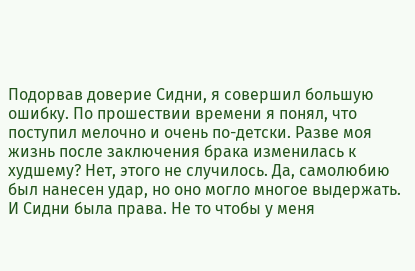Подорвав доверие Сидни, я совершил большую ошибку. По прошествии времени я понял, что поступил мелочно и очень по-детски. Разве моя жизнь после заключения брака изменилась к худшему? Нет, этого не случилось. Да, самолюбию был нанесен удар, но оно могло многое выдержать. И Сидни была права. Не то чтобы у меня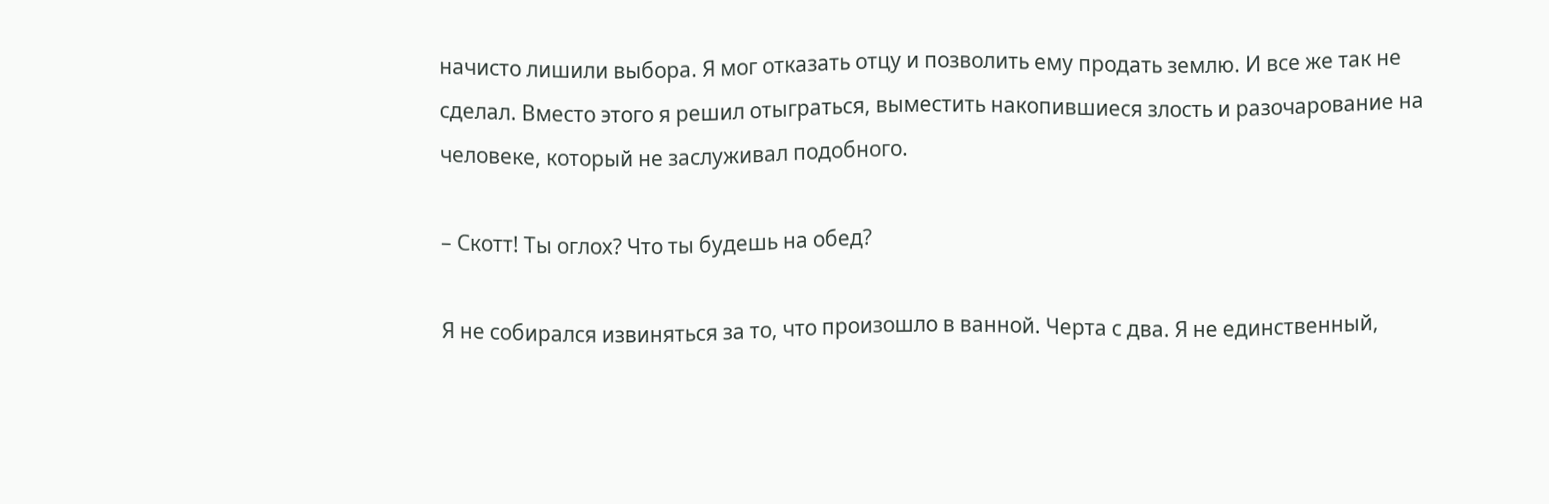начисто лишили выбора. Я мог отказать отцу и позволить ему продать землю. И все же так не сделал. Вместо этого я решил отыграться, выместить накопившиеся злость и разочарование на человеке, который не заслуживал подобного.

– Скотт! Ты оглох? Что ты будешь на обед?

Я не собирался извиняться за то, что произошло в ванной. Черта с два. Я не единственный,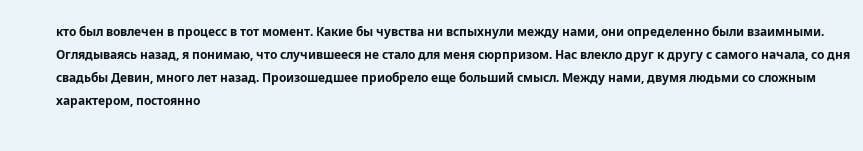кто был вовлечен в процесс в тот момент. Какие бы чувства ни вспыхнули между нами, они определенно были взаимными. Оглядываясь назад, я понимаю, что случившееся не стало для меня сюрпризом. Нас влекло друг к другу с самого начала, со дня свадьбы Девин, много лет назад. Произошедшее приобрело еще больший смысл. Между нами, двумя людьми со сложным характером, постоянно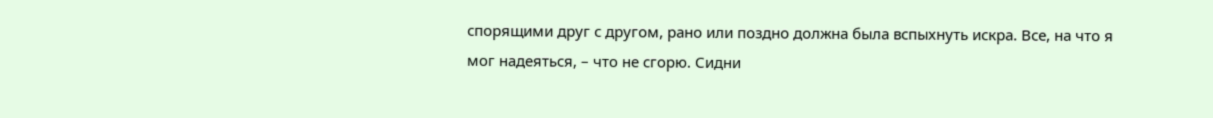спорящими друг с другом, рано или поздно должна была вспыхнуть искра. Все, на что я мог надеяться, – что не сгорю. Сидни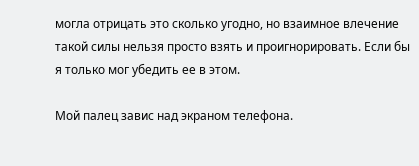могла отрицать это сколько угодно, но взаимное влечение такой силы нельзя просто взять и проигнорировать. Если бы я только мог убедить ее в этом.

Мой палец завис над экраном телефона.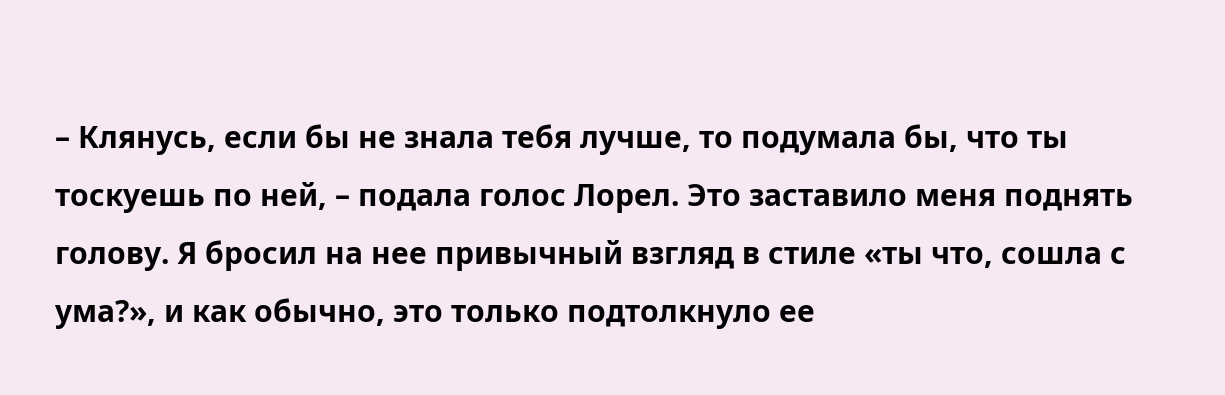– Клянусь, если бы не знала тебя лучше, то подумала бы, что ты тоскуешь по ней, – подала голос Лорел. Это заставило меня поднять голову. Я бросил на нее привычный взгляд в стиле «ты что, сошла с ума?», и как обычно, это только подтолкнуло ее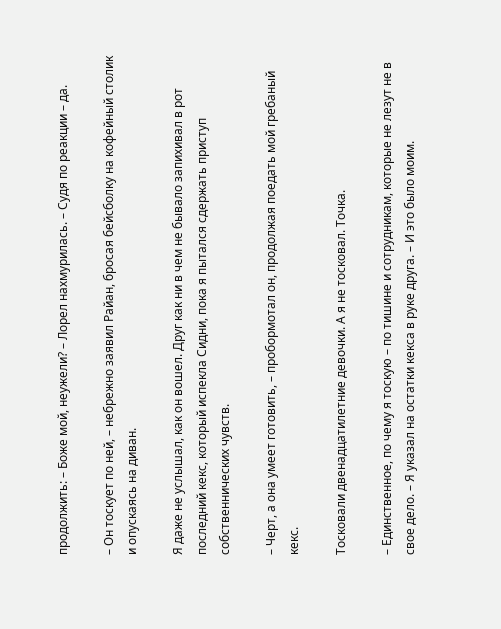продолжить: – Боже мой, неужели? – Лорел нахмурилась. – Судя по реакции – да.

– Он тоскует по ней, – небрежно заявил Райан, бросая бейсболку на кофейный столик и опускаясь на диван.

Я даже не услышал, как он вошел. Друг как ни в чем не бывало запихивал в рот последний кекс, который испекла Сидни, пока я пытался сдержать приступ собственнических чувств.

– Черт, а она умеет готовить, – пробормотал он, продолжая поедать мой гребаный кекс.

Тосковали двенадцатилетние девочки. А я не тосковал. Точка.

– Единственное, по чему я тоскую – по тишине и сотрудникам, которые не лезут не в свое дело. – Я указал на остатки кекса в руке друга. – И это было моим.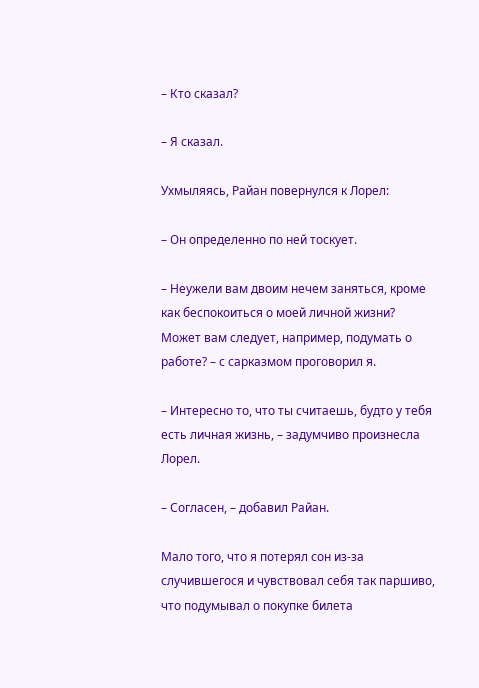– Кто сказал?

– Я сказал.

Ухмыляясь, Райан повернулся к Лорел:

– Он определенно по ней тоскует.

– Неужели вам двоим нечем заняться, кроме как беспокоиться о моей личной жизни? Может вам следует, например, подумать о работе? – с сарказмом проговорил я.

– Интересно то, что ты считаешь, будто у тебя есть личная жизнь, – задумчиво произнесла Лорел.

– Согласен, – добавил Райан.

Мало того, что я потерял сон из-за случившегося и чувствовал себя так паршиво, что подумывал о покупке билета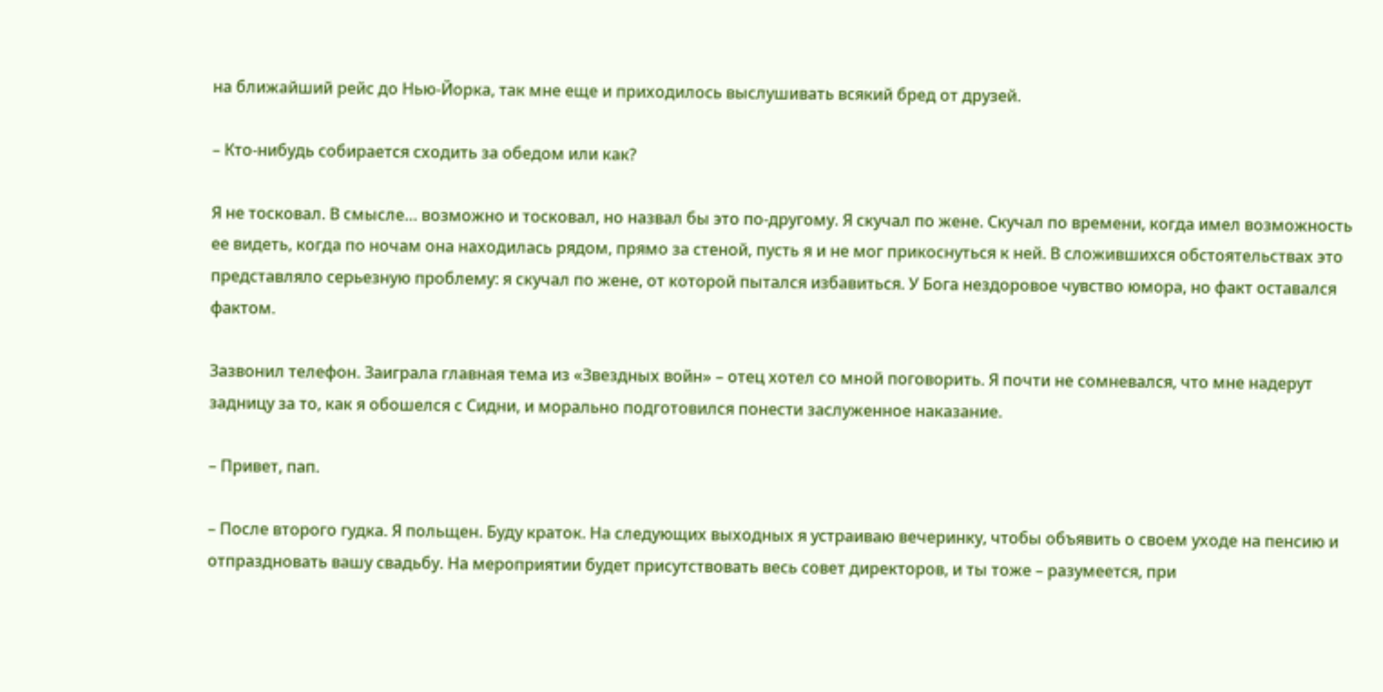на ближайший рейс до Нью-Йорка, так мне еще и приходилось выслушивать всякий бред от друзей.

– Кто-нибудь собирается сходить за обедом или как?

Я не тосковал. В смысле… возможно и тосковал, но назвал бы это по-другому. Я скучал по жене. Скучал по времени, когда имел возможность ее видеть, когда по ночам она находилась рядом, прямо за стеной, пусть я и не мог прикоснуться к ней. В сложившихся обстоятельствах это представляло серьезную проблему: я скучал по жене, от которой пытался избавиться. У Бога нездоровое чувство юмора, но факт оставался фактом.

Зазвонил телефон. Заиграла главная тема из «Звездных войн» – отец хотел со мной поговорить. Я почти не сомневался, что мне надерут задницу за то, как я обошелся с Сидни, и морально подготовился понести заслуженное наказание.

– Привет, пап.

– После второго гудка. Я польщен. Буду краток. На следующих выходных я устраиваю вечеринку, чтобы объявить о своем уходе на пенсию и отпраздновать вашу свадьбу. На мероприятии будет присутствовать весь совет директоров, и ты тоже – разумеется, при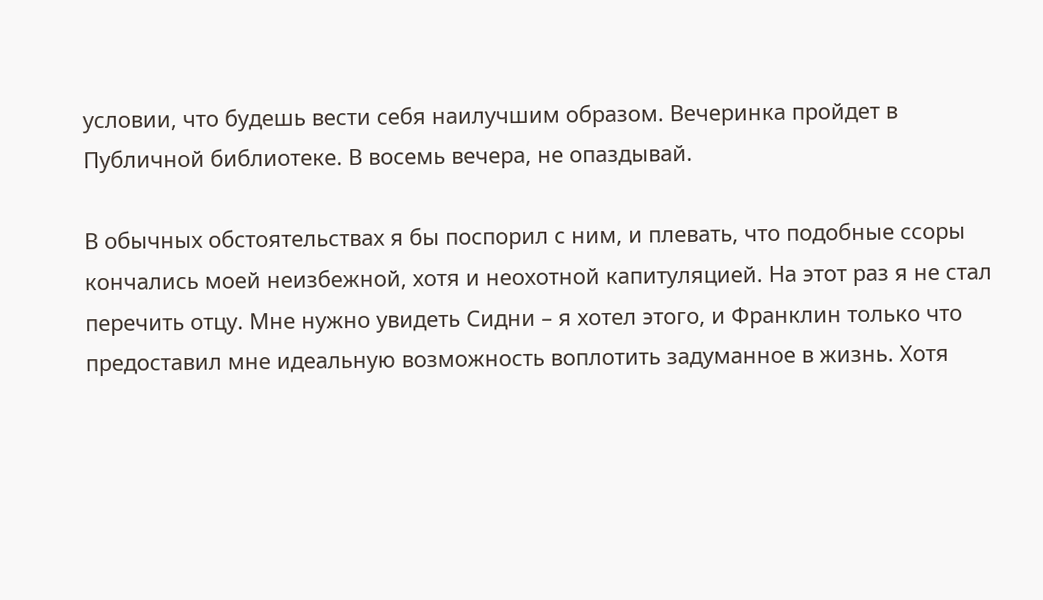условии, что будешь вести себя наилучшим образом. Вечеринка пройдет в Публичной библиотеке. В восемь вечера, не опаздывай.

В обычных обстоятельствах я бы поспорил с ним, и плевать, что подобные ссоры кончались моей неизбежной, хотя и неохотной капитуляцией. На этот раз я не стал перечить отцу. Мне нужно увидеть Сидни – я хотел этого, и Франклин только что предоставил мне идеальную возможность воплотить задуманное в жизнь. Хотя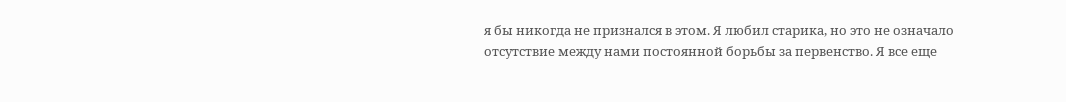я бы никогда не признался в этом. Я любил старика, но это не означало отсутствие между нами постоянной борьбы за первенство. Я все еще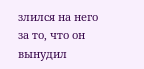злился на него за то, что он вынудил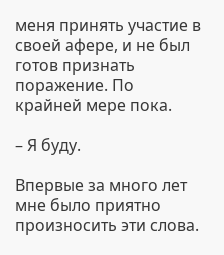меня принять участие в своей афере, и не был готов признать поражение. По крайней мере пока.

– Я буду.

Впервые за много лет мне было приятно произносить эти слова.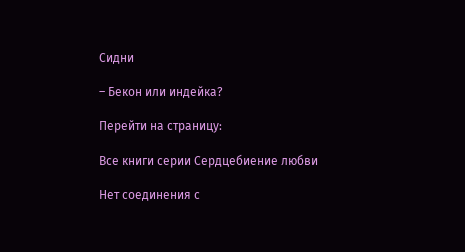Сидни

– Бекон или индейка?

Перейти на страницу:

Все книги серии Сердцебиение любви

Нет соединения с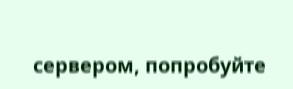сервером, попробуйте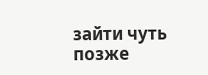зайти чуть позже